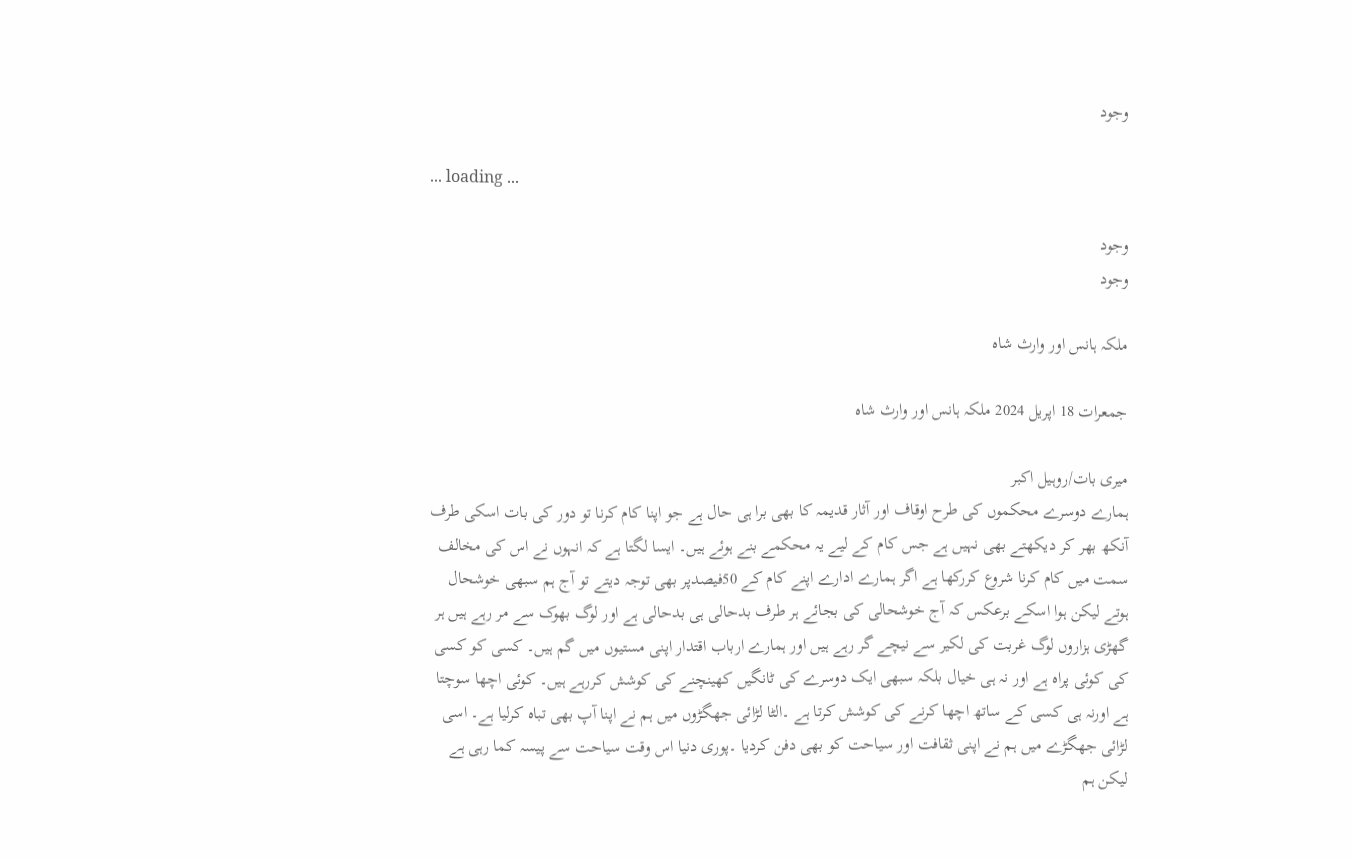وجود

... loading ...

وجود
وجود

ملکہ ہانس اور وارث شاہ

جمعرات 18 اپریل 2024 ملکہ ہانس اور وارث شاہ

میری بات/روہیل اکبر
ہمارے دوسرے محکموں کی طرح اوقاف اور آثار قدیمہ کا بھی برا ہی حال ہے جو اپنا کام کرنا تو دور کی بات اسکی طرف آنکھ بھر کر دیکھتے بھی نہیں ہے جس کام کے لیے یہ محکمے بنے ہوئے ہیں۔ ایسا لگتا ہے کہ انہوں نے اس کی مخالف سمت میں کام کرنا شروع کررکھا ہے اگر ہمارے ادارے اپنے کام کے 50فیصدپر بھی توجہ دیتے تو آج ہم سبھی خوشحال ہوتے لیکن ہوا اسکے برعکس کہ آج خوشحالی کی بجائے ہر طرف بدحالی ہی بدحالی ہے اور لوگ بھوک سے مر رہے ہیں ہر گھڑی ہزاروں لوگ غربت کی لکیر سے نیچے گر رہے ہیں اور ہمارے ارباب اقتدار اپنی مستیوں میں گم ہیں۔ کسی کو کسی کی کوئی پراہ ہے اور نہ ہی خیال بلکہ سبھی ایک دوسرے کی ٹانگیں کھینچنے کی کوشش کررہے ہیں۔ کوئی اچھا سوچتا ہے اورنہ ہی کسی کے ساتھ اچھا کرنے کی کوشش کرتا ہے ۔الٹا لڑائی جھگڑوں میں ہم نے اپنا آپ بھی تباہ کرلیا ہے۔ اسی لڑائی جھگڑے میں ہم نے اپنی ثقافت اور سیاحت کو بھی دفن کردیا ۔پوری دنیا اس وقت سیاحت سے پیسہ کما رہی ہے لیکن ہم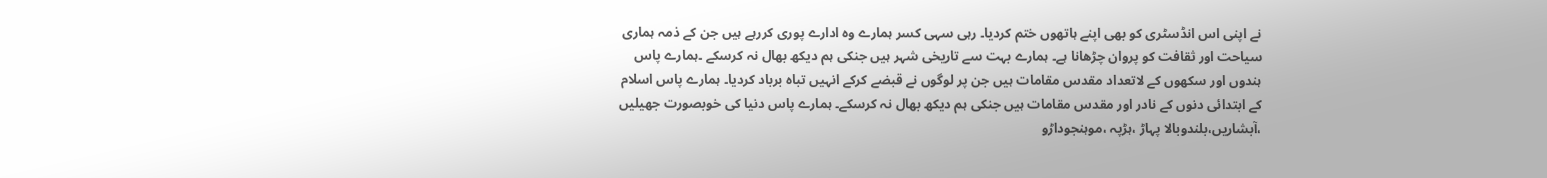نے اپنی اس انڈسٹری کو بھی اپنے ہاتھوں ختم کردیا۔ رہی سہی کسر ہمارے وہ ادارے پوری کررہے ہیں جن کے ذمہ ہماری سیاحت اور ثقافت کو پروان چڑھانا ہے۔ ہمارے بہت سے تاریخی شہر ہیں جنکی ہم دیکھ بھال نہ کرسکے ۔ہمارے پاس ہندوں اور سکھوں کے لاتعداد مقدس مقامات ہیں جن پر لوگوں نے قبضے کرکے انہیں تباہ برباد کردیا۔ ہمارے پاس اسلام کے ابتدائی دنوں کے نادر اور مقدس مقامات ہیں جنکی ہم دیکھ بھال نہ کرسکے۔ ہمارے پاس دنیا کی خوبصورت جھیلیں ،آبشاریں،بلندوبالا پہاڑ ،ہڑپہ ،موہنجوداڑو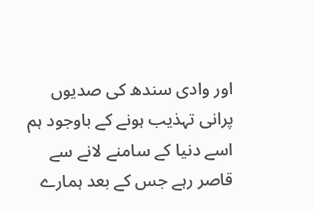اور وادی سندھ کی صدیوں پرانی تہذیب ہونے کے باوجود ہم اسے دنیا کے سامنے لانے سے قاصر رہے جس کے بعد ہمارے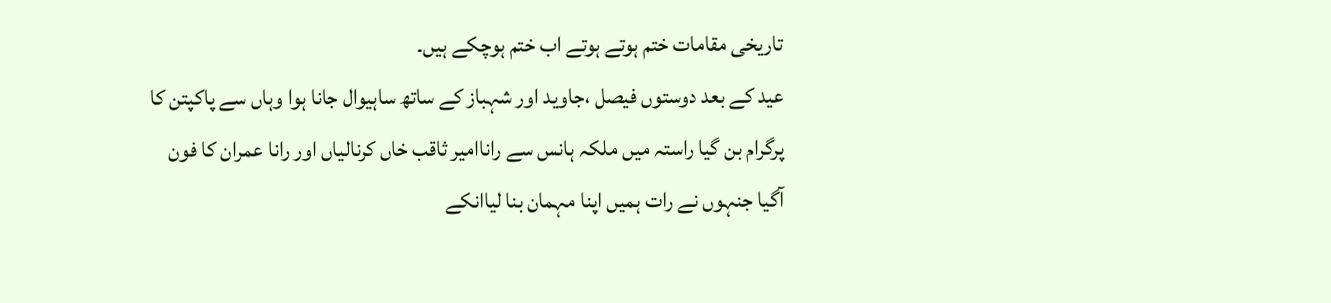تاریخی مقامات ختم ہوتے ہوتے اب ختم ہوچکے ہیں۔
عید کے بعد دوستوں فیصل ،جاوید اور شہباز کے ساتھ ساہیوال جانا ہوا وہاں سے پاکپتن کا پرگرام بن گیا راستہ میں ملکہ ہانس سے راناامیر ثاقب خاں کرنالیاں اور رانا عمران کا فون آگیا جنہوں نے رات ہمیں اپنا مہمان بنا لیاانکے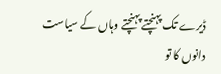ڈیرے تک پہنچتے پہنچتے وہاں کے سیاست دانوں کا تو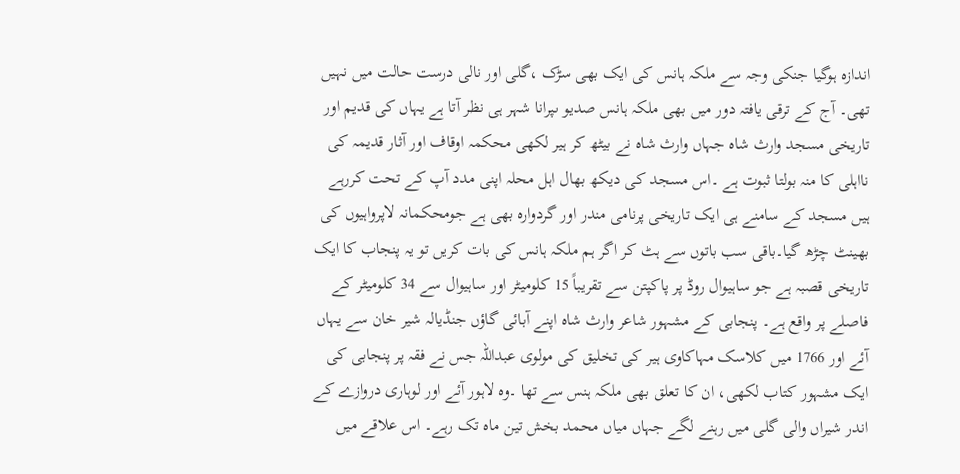اندازہ ہوگیا جنکی وجہ سے ملکہ ہانس کی ایک بھی سڑک ،گلی اور نالی درست حالت میں نہیں تھی۔ آج کے ترقی یافتہ دور میں بھی ملکہ ہانس صدیو ںپرانا شہر ہی نظر آتا ہے یہاں کی قدیم اور تاریخی مسجد وارث شاہ جہاں وارث شاہ نے بیٹھ کر ہیر لکھی محکمہ اوقاف اور آثار قدیمہ کی نااہلی کا منہ بولتا ثبوت ہے ۔اس مسجد کی دیکھ بھال اہل محلہ اپنی مدد آپ کے تحت کررہے ہیں مسجد کے سامنے ہی ایک تاریخی پرنامی مندر اور گردوارہ بھی ہے جومحکمانہ لاپرواہیوں کی بھینٹ چڑھ گیا۔باقی سب باتوں سے ہٹ کر اگر ہم ملکہ ہانس کی بات کریں تو یہ پنجاب کا ایک تاریخی قصبہ ہے جو ساہیوال روڈ پر پاکپتن سے تقریباً 15 کلومیٹر اور ساہیوال سے 34 کلومیٹر کے فاصلے پر واقع ہے۔ پنجابی کے مشہور شاعر وارث شاہ اپنے آبائی گاؤں جنڈیالہ شیر خان سے یہاں آئے اور 1766 میں کلاسک مہاکاوی ہیر کی تخلیق کی مولوی عبداللہ جس نے فقہ پر پنجابی کی ایک مشہور کتاب لکھی، ان کا تعلق بھی ملکہ ہنس سے تھا ۔وہ لاہور آئے اور لوہاری دروازے کے اندر شیراں والی گلی میں رہنے لگے جہاں میاں محمد بخش تین ماہ تک رہے۔ اس علاقے میں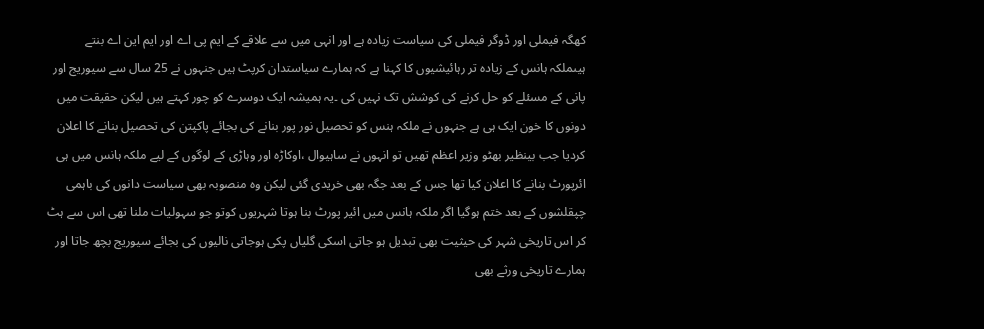کھگہ فیملی اور ڈوگر فیملی کی سیاست زیادہ ہے اور انہی میں سے علاقے کے ایم پی اے اور ایم این اے بنتے ہیںملکہ ہانس کے زیادہ تر رہائیشیوں کا کہنا ہے کہ ہمارے سیاستدان کرپٹ ہیں جنہوں نے 25 سال سے سیوریج اور پانی کے مسئلے کو حل کرنے کی کوشش تک نہیں کی ۔یہ ہمیشہ ایک دوسرے کو چور کہتے ہیں لیکن حقیقت میں دونوں کا خون ایک ہی ہے جنہوں نے ملکہ ہنس کو تحصیل نور پور بنانے کی بجائے پاکپتن کی تحصیل بنانے کا اعلان کردیا جب بینظیر بھٹو وزیر اعظم تھیں تو انہوں نے ساہیوال ،اوکاڑہ اور وہاڑی کے لوگوں کے لیے ملکہ ہانس میں ہی ائرپورٹ بنانے کا اعلان کیا تھا جس کے بعد جگہ بھی خریدی گئی لیکن وہ منصوبہ بھی سیاست دانوں کی باہمی چپقلشوں کے بعد ختم ہوگیا اگر ملکہ ہانس میں ائیر پورٹ بنا ہوتا شہریوں کوتو جو سہولیات ملنا تھی اس سے ہٹ کر اس تاریخی شہر کی حیثیت بھی تبدیل ہو جاتی اسکی گلیاں پکی ہوجاتی نالیوں کی بجائے سیوریج بچھ جاتا اور ہمارے تاریخی ورثے بھی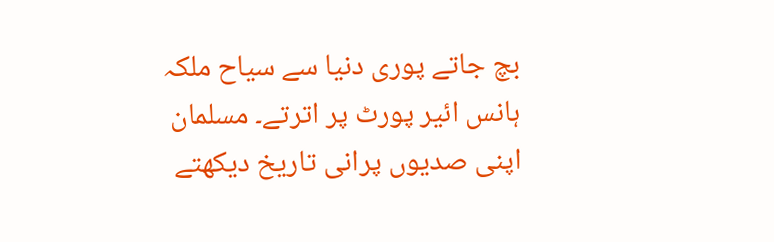بچ جاتے پوری دنیا سے سیاح ملکہ ہانس ائیر پورٹ پر اترتے۔ مسلمان اپنی صدیوں پرانی تاریخ دیکھتے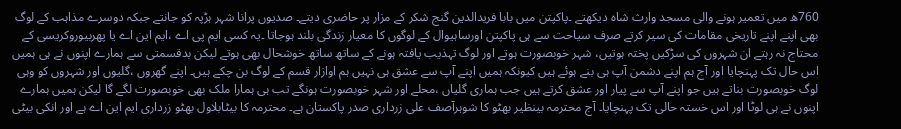760ھ میں تعمیر ہونے والی مسجد وارث شاہ دیکھتے ۔پاکپتن میں بابا فریدالدین گنج شکر کے مزار پر حاضری دیتے۔ صدیوں پرانا شہر ہڑپہ کو جانتے جبکہ دوسرے مذاہب کے لوگ بھی اپنے اپنے تاریخی مقامات کی سیر کرتے صرف سیاحت سے ہی پاکپتن اورساہیوال کے لوگوں کا معیار زندگی بلند ہوجاتا ۔یہ کسی ایم پی اے ،ایم این اے یا پھربیوروکریسی کے محتاج نہ رہتے ان شہروں کی سڑکیں پختہ ہوتیں، شہر خوبصورت ہوتے اور لوگ تہذیب یافتہ ہونے کے ساتھ ساتھ خوشحال بھی ہوتے لیکن بدقسمتی سے ہمارے اپنوں نے ہی ہمیں اس حال تک پہنچایا اور آج ہم اپنے دشمن آپ ہی بنے ہوئے ہیں کیونکہ ہمیں اپنے آپ سے عشق ہی نہیں ہم اوازار قسم کے لوگ بن چکے ہیں۔ اپنے گھروں ،گلیوں اور شہروں کو وہی لوگ خوبصورت بناتے ہیں جو اپنے آپ سے پیار اور عشق کرتے ہیں جب ہماری گلیاں ،محلے اور شہر خوبصورت ہونگے تب ہی ہمارا ملک بھی خوبصورت لگے گا لیکن ہمیں ہمارے اپنوں نے ہی لوٹا اور اس خستہ حالی تک پہنچایا۔ آج محترمہ بینظیر بھٹو کا شوہرآصف علی زرداری صدر پاکستان ہے۔ محترمہ کا بیٹابلاول بھٹو زرداری ایم این اے ہے اور انکی بیٹی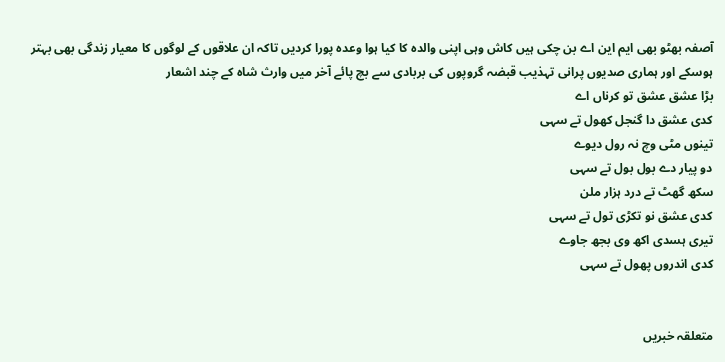آصفہ بھٹو بھی ایم این اے بن چکی ہیں کاش وہی اپنی والدہ کا کیا ہوا وعدہ پورا کردیں تاکہ ان علاقوں کے لوگوں کا معیار زندگی بھی بہتر ہوسکے اور ہماری صدیوں پرانی تہذیب قبضہ گروپوں کی بربادی سے بچ پائے آخر میں وارث شاہ کے چند اشعار
بڑا عشق عشق تو کرناں اے
کدی عشق دا گنجل کھول تے سہی
تینوں مٹی وچ نہ رول دیوے
دو پیار دے بول بول تے سہی
سکھ گھٹ تے درد ہزار ملن
کدی عشق نو تکڑی تول تے سہی
تیری ہسدی اکھ وی بجھ جاوے
کدی اندروں پھول تے سہی


متعلقہ خبریں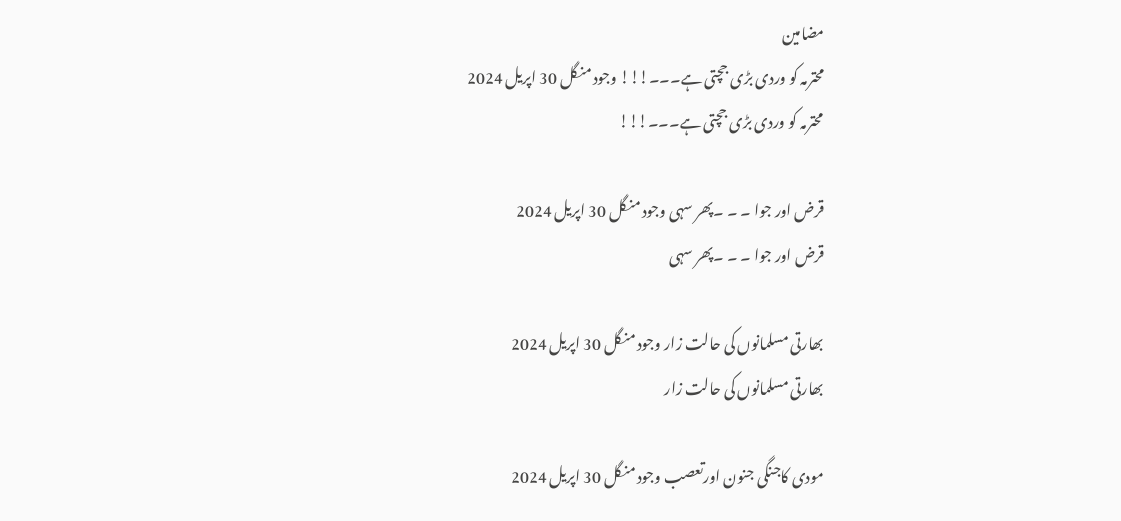مضامین
محترمہ کو وردی بڑی جچتی ہے۔۔۔!!! وجود منگل 30 اپریل 2024
محترمہ کو وردی بڑی جچتی ہے۔۔۔!!!

قرض اور جوا ۔ ۔ ۔پھر سہی وجود منگل 30 اپریل 2024
قرض اور جوا ۔ ۔ ۔پھر سہی

بھارتی مسلمانوں کی حالت زار وجود منگل 30 اپریل 2024
بھارتی مسلمانوں کی حالت زار

مودی کاجنگی جنون اورتعصب وجود منگل 30 اپریل 2024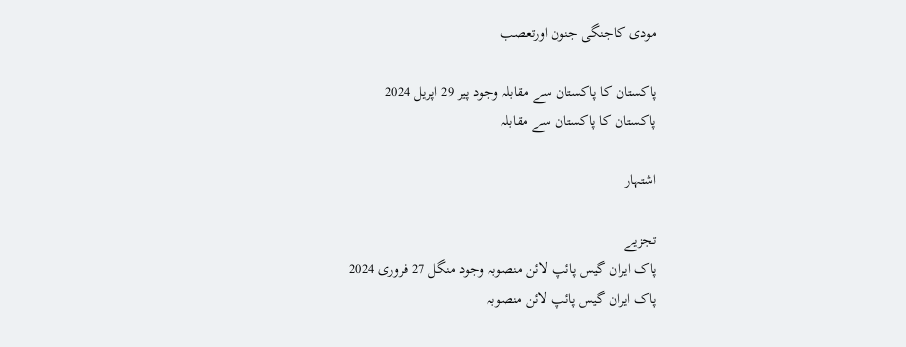مودی کاجنگی جنون اورتعصب

پاکستان کا پاکستان سے مقابلہ وجود پیر 29 اپریل 2024
پاکستان کا پاکستان سے مقابلہ

اشتہار

تجزیے
پاک ایران گیس پائپ لائن منصوبہ وجود منگل 27 فروری 2024
پاک ایران گیس پائپ لائن منصوبہ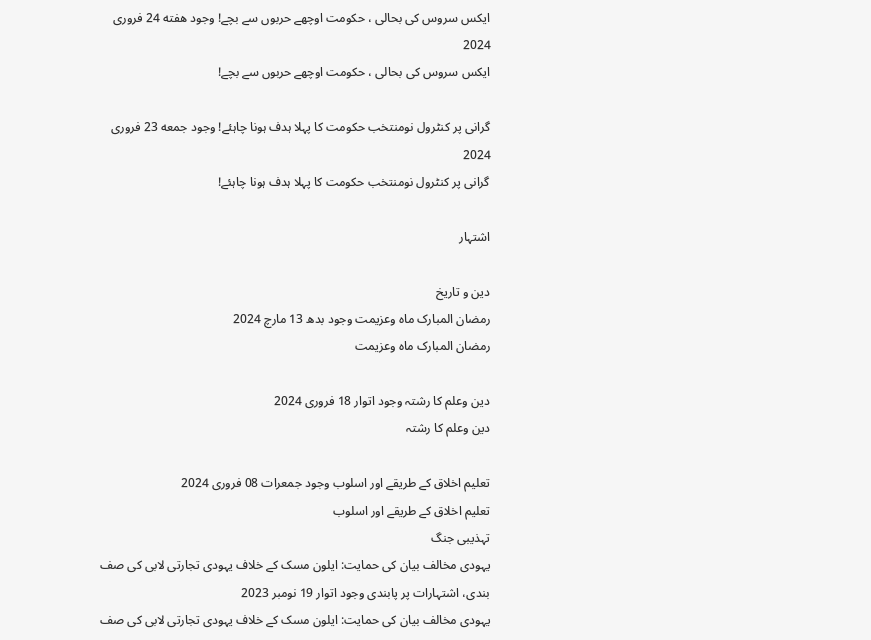ایکس سروس کی بحالی ، حکومت اوچھے حربوں سے بچے! وجود هفته 24 فروری 2024
ایکس سروس کی بحالی ، حکومت اوچھے حربوں سے بچے!

گرانی پر کنٹرول نومنتخب حکومت کا پہلا ہدف ہونا چاہئے! وجود جمعه 23 فروری 2024
گرانی پر کنٹرول نومنتخب حکومت کا پہلا ہدف ہونا چاہئے!

اشتہار

دین و تاریخ
رمضان المبارک ماہ وعزیمت وجود بدھ 13 مارچ 2024
رمضان المبارک ماہ وعزیمت

دین وعلم کا رشتہ وجود اتوار 18 فروری 2024
دین وعلم کا رشتہ

تعلیم اخلاق کے طریقے اور اسلوب وجود جمعرات 08 فروری 2024
تعلیم اخلاق کے طریقے اور اسلوب
تہذیبی جنگ
یہودی مخالف بیان کی حمایت: ایلون مسک کے خلاف یہودی تجارتی لابی کی صف بندی، اشتہارات پر پابندی وجود اتوار 19 نومبر 2023
یہودی مخالف بیان کی حمایت: ایلون مسک کے خلاف یہودی تجارتی لابی کی صف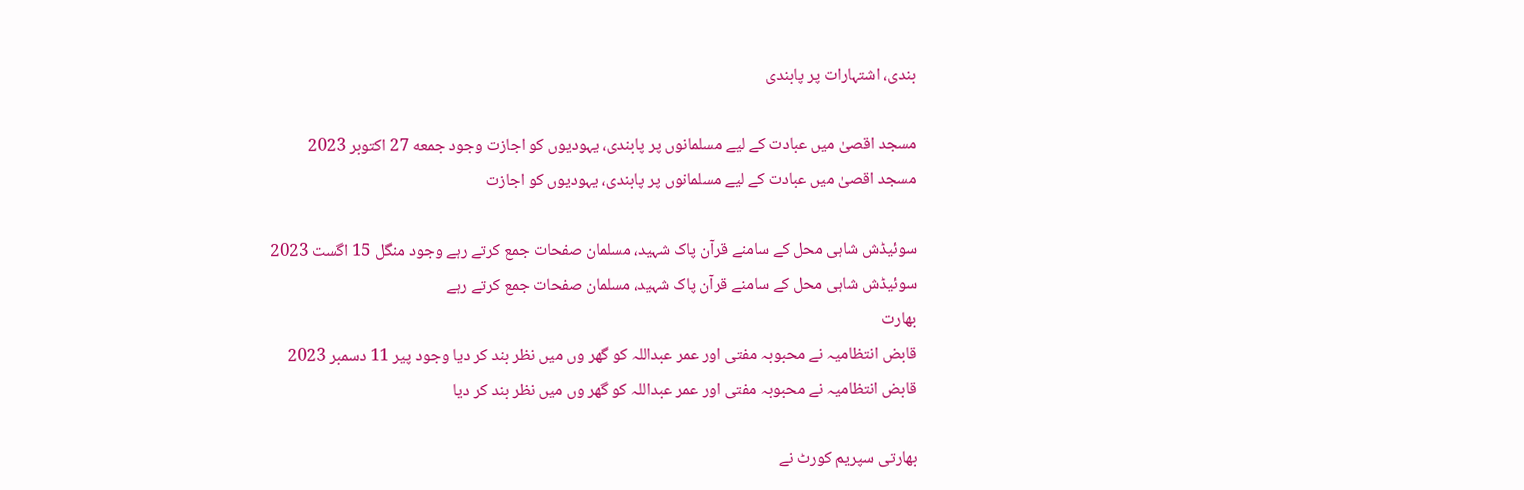بندی، اشتہارات پر پابندی

مسجد اقصیٰ میں عبادت کے لیے مسلمانوں پر پابندی، یہودیوں کو اجازت وجود جمعه 27 اکتوبر 2023
مسجد اقصیٰ میں عبادت کے لیے مسلمانوں پر پابندی، یہودیوں کو اجازت

سوئیڈش شاہی محل کے سامنے قرآن پاک شہید، مسلمان صفحات جمع کرتے رہے وجود منگل 15 اگست 2023
سوئیڈش شاہی محل کے سامنے قرآن پاک شہید، مسلمان صفحات جمع کرتے رہے
بھارت
قابض انتظامیہ نے محبوبہ مفتی اور عمر عبداللہ کو گھر وں میں نظر بند کر دیا وجود پیر 11 دسمبر 2023
قابض انتظامیہ نے محبوبہ مفتی اور عمر عبداللہ کو گھر وں میں نظر بند کر دیا

بھارتی سپریم کورٹ نے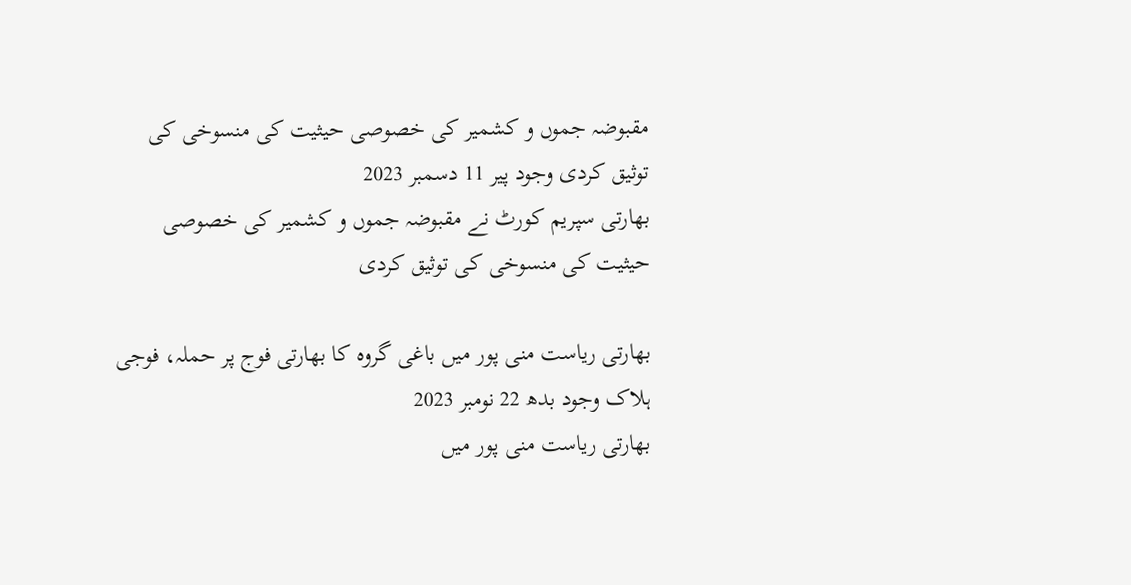مقبوضہ جموں و کشمیر کی خصوصی حیثیت کی منسوخی کی توثیق کردی وجود پیر 11 دسمبر 2023
بھارتی سپریم کورٹ نے مقبوضہ جموں و کشمیر کی خصوصی حیثیت کی منسوخی کی توثیق کردی

بھارتی ریاست منی پور میں باغی گروہ کا بھارتی فوج پر حملہ، فوجی ہلاک وجود بدھ 22 نومبر 2023
بھارتی ریاست منی پور میں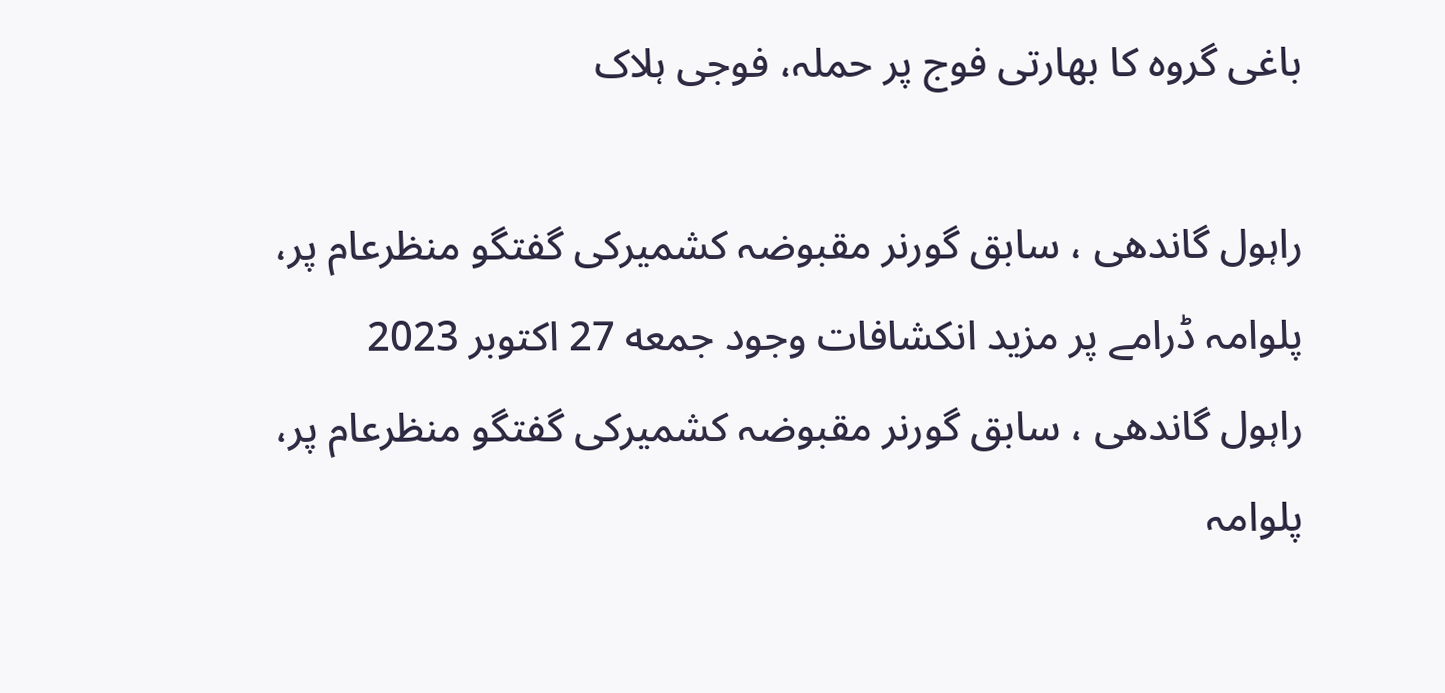باغی گروہ کا بھارتی فوج پر حملہ، فوجی ہلاک

راہول گاندھی ، سابق گورنر مقبوضہ کشمیرکی گفتگو منظرعام پر، پلوامہ ڈرامے پر مزید انکشافات وجود جمعه 27 اکتوبر 2023
راہول گاندھی ، سابق گورنر مقبوضہ کشمیرکی گفتگو منظرعام پر، پلوامہ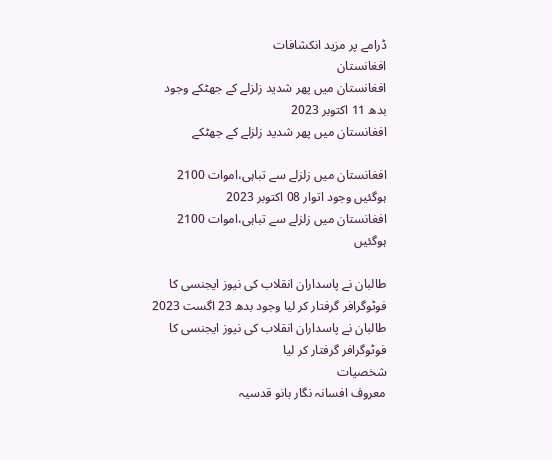ڈرامے پر مزید انکشافات
افغانستان
افغانستان میں پھر شدید زلزلے کے جھٹکے وجود بدھ 11 اکتوبر 2023
افغانستان میں پھر شدید زلزلے کے جھٹکے

افغانستان میں زلزلے سے تباہی،اموات 2100 ہوگئیں وجود اتوار 08 اکتوبر 2023
افغانستان میں زلزلے سے تباہی،اموات 2100 ہوگئیں

طالبان نے پاسداران انقلاب کی نیوز ایجنسی کا فوٹوگرافر گرفتار کر لیا وجود بدھ 23 اگست 2023
طالبان نے پاسداران انقلاب کی نیوز ایجنسی کا فوٹوگرافر گرفتار کر لیا
شخصیات
معروف افسانہ نگار بانو قدسیہ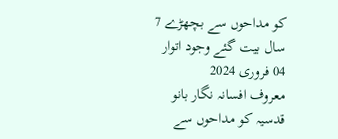کو مداحوں سے بچھڑے 7 سال بیت گئے وجود اتوار 04 فروری 2024
معروف افسانہ نگار بانو قدسیہ کو مداحوں سے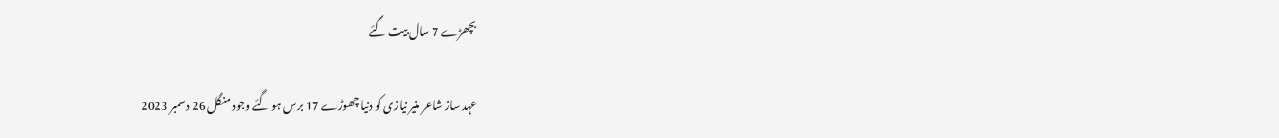بچھڑے 7 سال بیت گئے

عہد ساز شاعر منیر نیازی کو دنیا چھوڑے 17 برس ہو گئے وجود منگل 26 دسمبر 2023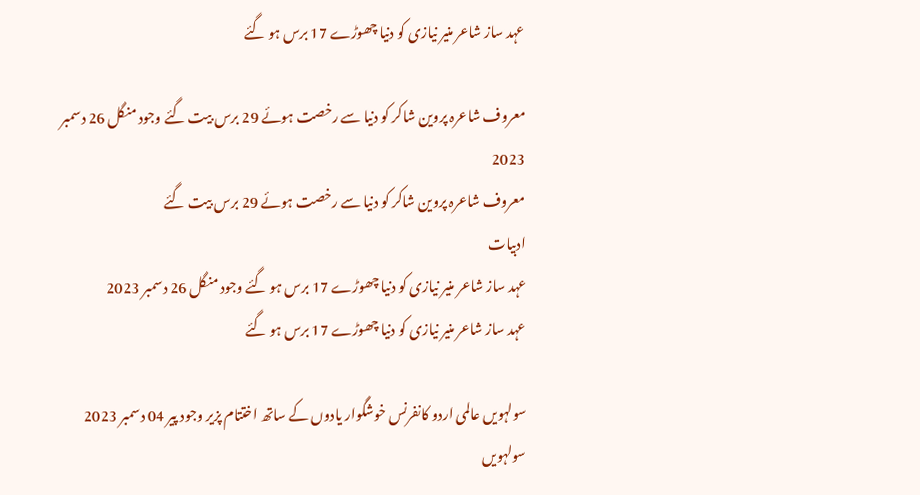عہد ساز شاعر منیر نیازی کو دنیا چھوڑے 17 برس ہو گئے

معروف شاعرہ پروین شاکر کو دنیا سے رخصت ہوئے 29 برس بیت گئے وجود منگل 26 دسمبر 2023
معروف شاعرہ پروین شاکر کو دنیا سے رخصت ہوئے 29 برس بیت گئے
ادبیات
عہد ساز شاعر منیر نیازی کو دنیا چھوڑے 17 برس ہو گئے وجود منگل 26 دسمبر 2023
عہد ساز شاعر منیر نیازی کو دنیا چھوڑے 17 برس ہو گئے

سولہویں عالمی اردو کانفرنس خوشگوار یادوں کے ساتھ اختتام پزیر وجود پیر 04 دسمبر 2023
سولہویں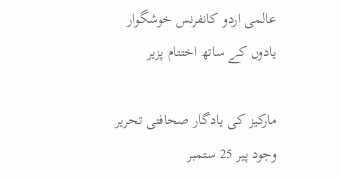عالمی اردو کانفرنس خوشگوار یادوں کے ساتھ اختتام پزیر

مارکیز کی یادگار صحافتی تحریر وجود پیر 25 ستمبر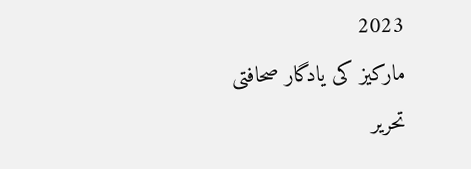2023
مارکیز کی یادگار صحافتی تحریر